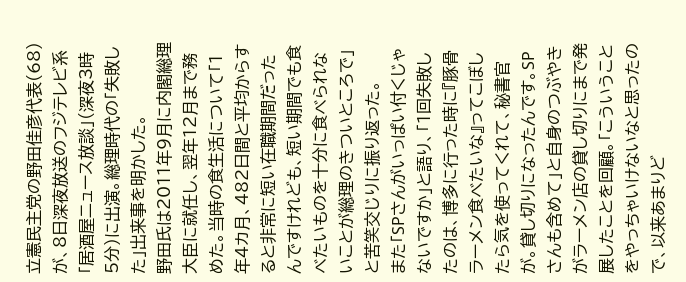立憲民主党の野田佳彦代表(68)が、8日深夜放送のフジテレビ系「居酒屋ニュース放談」(深夜3時5分)に出演。総理時代の「失敗した」出来事を明かした。
野田氏は2011年9月に内閣総理大臣に就任し、翌年12月まで務めた。当時の食生活について「1年4カ月、482日間と平均からすると非常に短い在職期間だったんですけれども、短い期間でも食べたいものを十分に食べられないことが総理のきついところで」と苦笑交じりに振り返った。
また「SPさんがいっぱい付くじゃないですか」と語り、「1回失敗したのは、博多に行った時に『豚骨ラーメン食べたいな』ってこぼしたら気を使ってくれて、秘書官が。貸し切りになったんです。SPさんも含めて」と自身のつぶやきがラーメン店の貸し切りにまで発展したことを回顧。「こういうことをやっちゃいけないなと思ったので、以来あまりど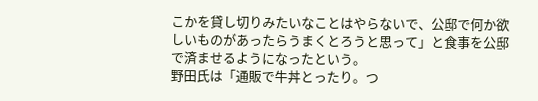こかを貸し切りみたいなことはやらないで、公邸で何か欲しいものがあったらうまくとろうと思って」と食事を公邸で済ませるようになったという。
野田氏は「通販で牛丼とったり。つ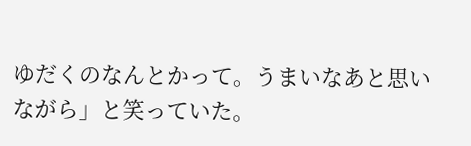ゆだくのなんとかって。うまいなあと思いながら」と笑っていた。